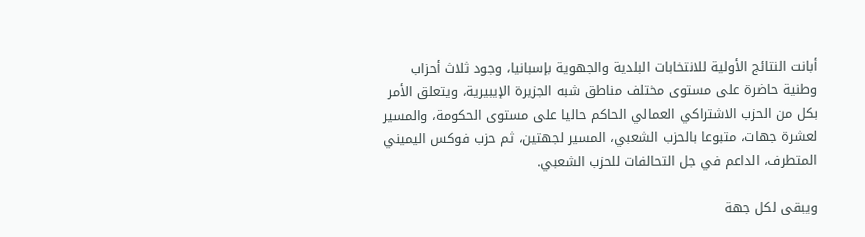أبانت النتائج الأولية للانتخابات البلدية والجهوية بإسبانيا، وجود ثلاث أحزاب وطنية حاضرة على مستوى مختلف مناطق شبه الجزيرة الإيبيرية، ويتعلق الأمر بكل من الحزب الاشتراكي العمالي الحاكم حاليا على مستوى الحكومة، والمسير لعشرة جهات، متبوعا بالحزب الشعبي، المسير لجهتين، ثم حزب فوكس اليميني المتطرف، الداعم في جل التحالفات للحزب الشعبي.

ويبقى لكل جهة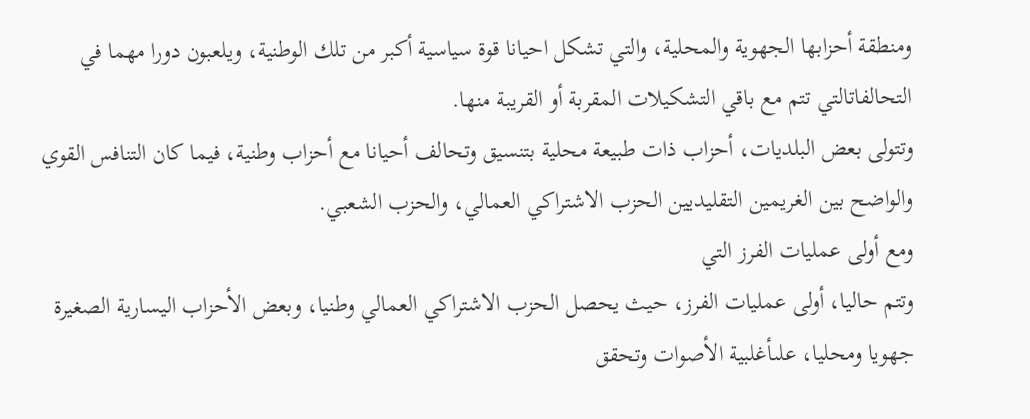ومنطقة أحزابها الجهوية والمحلية، والتي تشكل احيانا قوة سياسية أكبر من تلك الوطنية، ويلعبون دورا مهما في التحالفاتالتي تتم مع باقي التشكيلات المقربة أو القريبة منها.
وتتولى بعض البلديات، أحزاب ذات طبيعة محلية بتنسيق وتحالف أحيانا مع أحزاب وطنية، فيما كان التنافس القوي والواضح بين الغريمين التقليديين الحزب الاشتراكي العمالي، والحزب الشعبي.
ومع أولى عمليات الفرز التي
وتتم حاليا، أولى عمليات الفرز، حيث يحصل الحزب الاشتراكي العمالي وطنيا، وبعض الأحزاب اليسارية الصغيرة جهويا ومحليا، علىأغلبية الأصوات وتحقق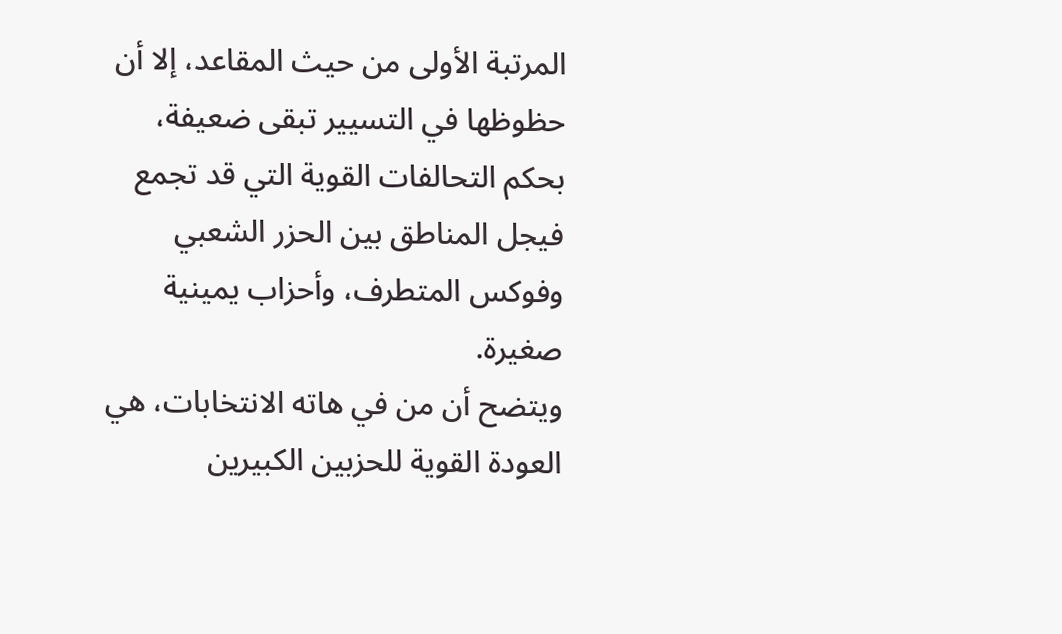المرتبة الأولى من حيث المقاعد، إلا أن حظوظها في التسيير تبقى ضعيفة، بحكم التحالفات القوية التي قد تجمع فيجل المناطق بين الحزر الشعبي وفوكس المتطرف، وأحزاب يمينية صغيرة.
ويتضح أن من في هاته الانتخابات، هي العودة القوية للحزبين الكبيرين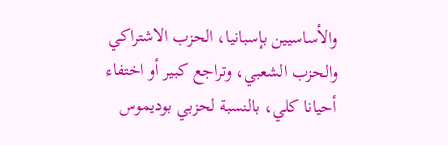والأساسيين بإسبانيا، الحزب الاشتراكي والحزب الشعبي، وتراجع كبير أو اختفاء أحيانا كلي، بالنسبة لحزبي بوديموس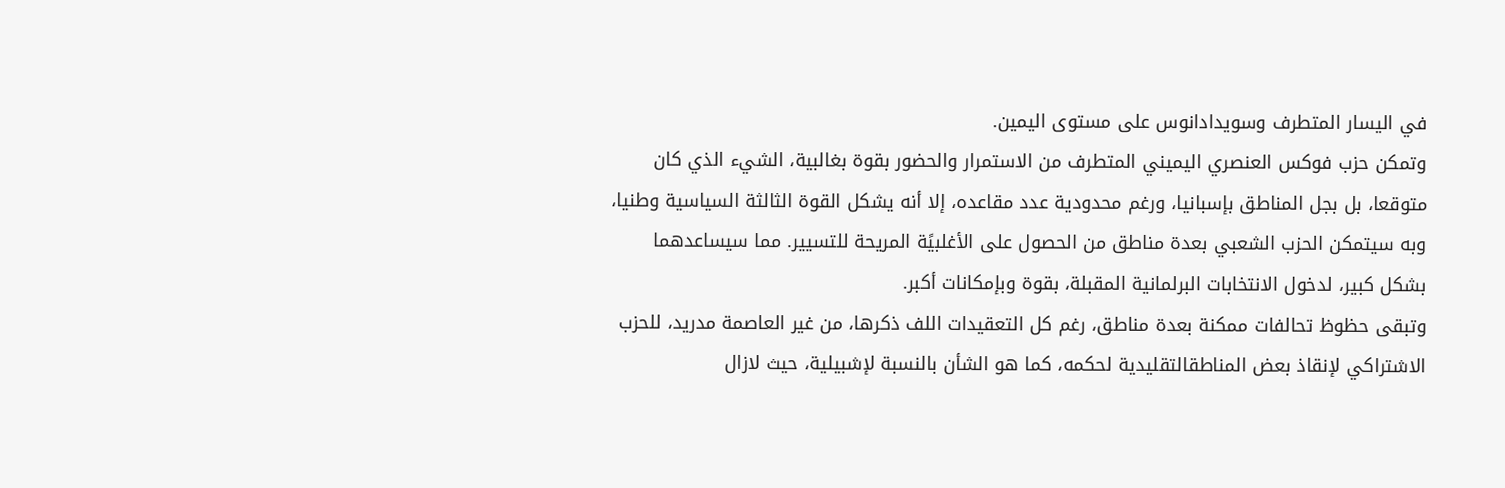في اليسار المتطرف وسويدادانوس على مستوى اليمين.
وتمكن حزب فوكس العنصري اليميني المتطرف من الاستمرار والحضور بقوة بغالبية، الشيء الذي كان متوقعا، بل بجل المناطق بإسبانيا، ورغم محدودية عدد مقاعده، إلا أنه يشكل القوة الثالثة السياسية وطنيا، وبه سيتمكن الحزب الشعبي بعدة مناطق من الحصول على الأغلبيًة المريحة للتسيير. مما سيساعدهما بشكل كبير، لدخول الانتخابات البرلمانية المقبلة، بقوة وبإمكانات أكبر.
وتبقى حظوظ تحالفات ممكنة بعدة مناطق، رغم كل التعقيدات اللف ذكرها، من غير العاصمة مدريد، للحزب الاشتراكي لإنقاذ بعض المناطقالتقليدية لحكمه، كما هو الشأن بالنسبة لإشبيلية، حيث لازال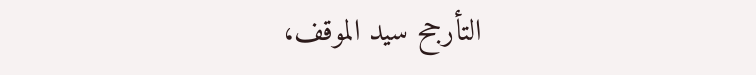التأرجح سيد الموقف،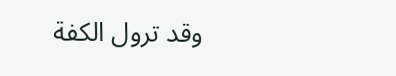وقد ترول الكفة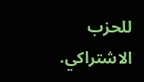للحزب الاشتراكي.